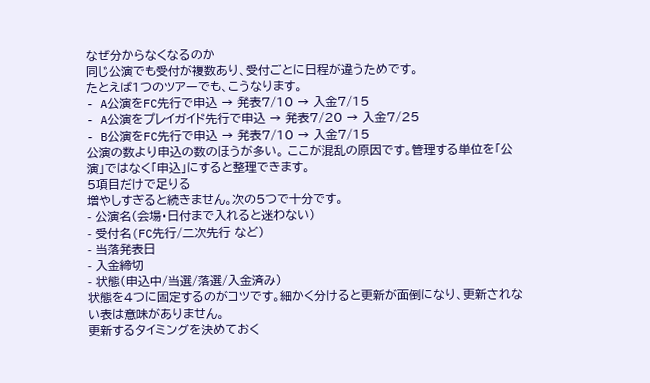なぜ分からなくなるのか
同じ公演でも受付が複数あり、受付ごとに日程が違うためです。
たとえば1つのツアーでも、こうなります。
- A公演をFC先行で申込 → 発表7/10 → 入金7/15
- A公演をプレイガイド先行で申込 → 発表7/20 → 入金7/25
- B公演をFC先行で申込 → 発表7/10 → 入金7/15
公演の数より申込の数のほうが多い。 ここが混乱の原因です。管理する単位を「公演」ではなく「申込」にすると整理できます。
5項目だけで足りる
増やしすぎると続きません。次の5つで十分です。
- 公演名(会場・日付まで入れると迷わない)
- 受付名(FC先行/二次先行 など)
- 当落発表日
- 入金締切
- 状態(申込中/当選/落選/入金済み)
状態を4つに固定するのがコツです。細かく分けると更新が面倒になり、更新されない表は意味がありません。
更新するタイミングを決めておく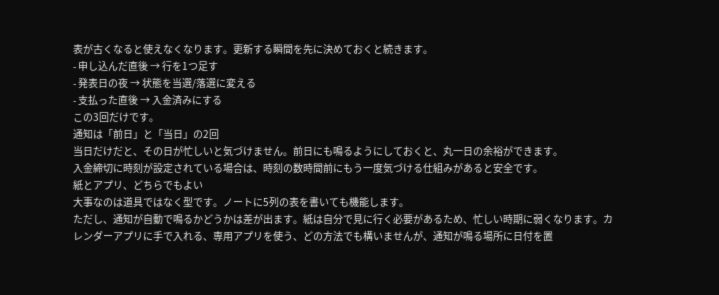表が古くなると使えなくなります。更新する瞬間を先に決めておくと続きます。
- 申し込んだ直後 → 行を1つ足す
- 発表日の夜 → 状態を当選/落選に変える
- 支払った直後 → 入金済みにする
この3回だけです。
通知は「前日」と「当日」の2回
当日だけだと、その日が忙しいと気づけません。前日にも鳴るようにしておくと、丸一日の余裕ができます。
入金締切に時刻が設定されている場合は、時刻の数時間前にもう一度気づける仕組みがあると安全です。
紙とアプリ、どちらでもよい
大事なのは道具ではなく型です。ノートに5列の表を書いても機能します。
ただし、通知が自動で鳴るかどうかは差が出ます。紙は自分で見に行く必要があるため、忙しい時期に弱くなります。カレンダーアプリに手で入れる、専用アプリを使う、どの方法でも構いませんが、通知が鳴る場所に日付を置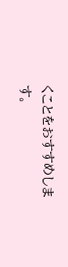くことをおすすめします。